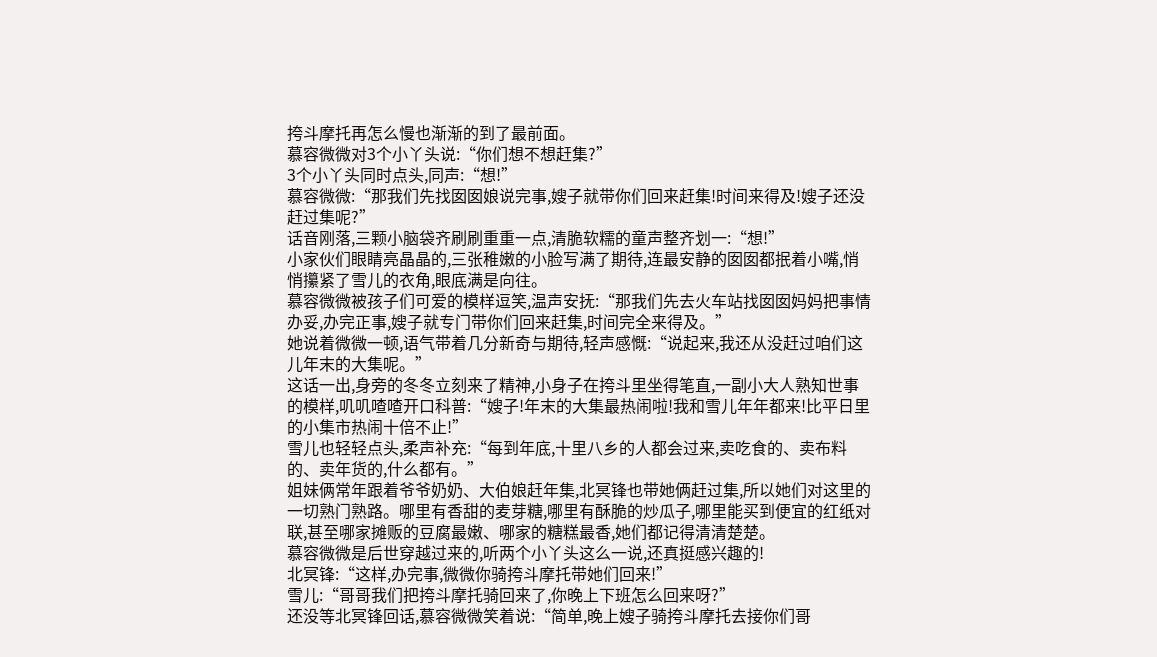挎斗摩托再怎么慢也渐渐的到了最前面。
慕容微微对3个小丫头说:“你们想不想赶集?”
3个小丫头同时点头,同声:“想!”
慕容微微:“那我们先找囡囡娘说完事,嫂子就带你们回来赶集!时间来得及!嫂子还没赶过集呢?”
话音刚落,三颗小脑袋齐刷刷重重一点,清脆软糯的童声整齐划一:“想!”
小家伙们眼睛亮晶晶的,三张稚嫩的小脸写满了期待,连最安静的囡囡都抿着小嘴,悄悄攥紧了雪儿的衣角,眼底满是向往。
慕容微微被孩子们可爱的模样逗笑,温声安抚:“那我们先去火车站找囡囡妈妈把事情办妥,办完正事,嫂子就专门带你们回来赶集,时间完全来得及。”
她说着微微一顿,语气带着几分新奇与期待,轻声感慨:“说起来,我还从没赶过咱们这儿年末的大集呢。”
这话一出,身旁的冬冬立刻来了精神,小身子在挎斗里坐得笔直,一副小大人熟知世事的模样,叽叽喳喳开口科普:“嫂子!年末的大集最热闹啦!我和雪儿年年都来!比平日里的小集市热闹十倍不止!”
雪儿也轻轻点头,柔声补充:“每到年底,十里八乡的人都会过来,卖吃食的、卖布料的、卖年货的,什么都有。”
姐妹俩常年跟着爷爷奶奶、大伯娘赶年集,北冥锋也带她俩赶过集,所以她们对这里的一切熟门熟路。哪里有香甜的麦芽糖,哪里有酥脆的炒瓜子,哪里能买到便宜的红纸对联,甚至哪家摊贩的豆腐最嫩、哪家的糖糕最香,她们都记得清清楚楚。
慕容微微是后世穿越过来的,听两个小丫头这么一说,还真挺感兴趣的!
北冥锋:“这样,办完事,微微你骑挎斗摩托带她们回来!”
雪儿:“哥哥我们把挎斗摩托骑回来了,你晚上下班怎么回来呀?”
还没等北冥锋回话,慕容微微笑着说:“简单,晚上嫂子骑挎斗摩托去接你们哥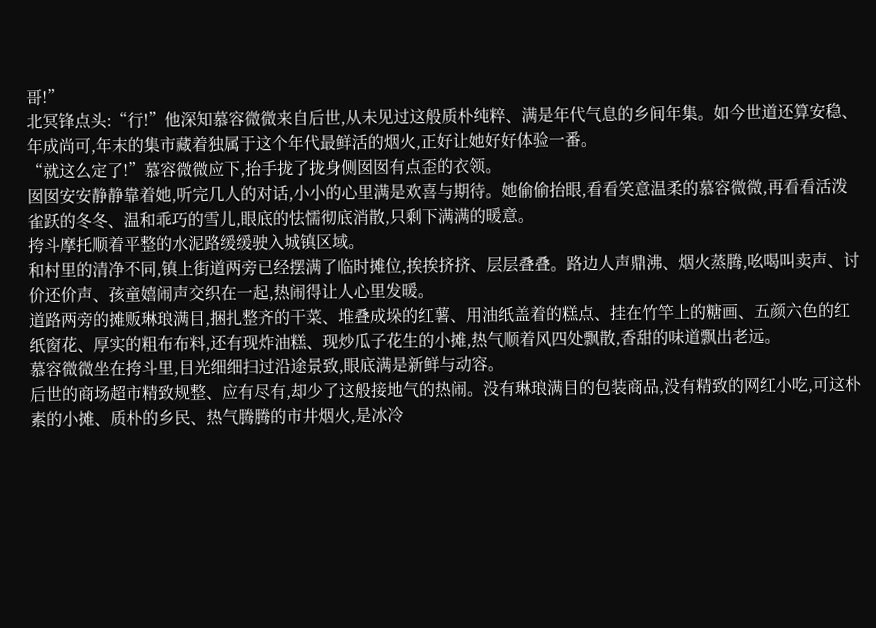哥!”
北冥锋点头:“行!”他深知慕容微微来自后世,从未见过这般质朴纯粹、满是年代气息的乡间年集。如今世道还算安稳、年成尚可,年末的集市藏着独属于这个年代最鲜活的烟火,正好让她好好体验一番。
“就这么定了!”慕容微微应下,抬手拢了拢身侧囡囡有点歪的衣领。
囡囡安安静静靠着她,听完几人的对话,小小的心里满是欢喜与期待。她偷偷抬眼,看看笑意温柔的慕容微微,再看看活泼雀跃的冬冬、温和乖巧的雪儿,眼底的怯懦彻底消散,只剩下满满的暖意。
挎斗摩托顺着平整的水泥路缓缓驶入城镇区域。
和村里的清净不同,镇上街道两旁已经摆满了临时摊位,挨挨挤挤、层层叠叠。路边人声鼎沸、烟火蒸腾,吆喝叫卖声、讨价还价声、孩童嬉闹声交织在一起,热闹得让人心里发暖。
道路两旁的摊贩琳琅满目,捆扎整齐的干菜、堆叠成垛的红薯、用油纸盖着的糕点、挂在竹竿上的糖画、五颜六色的红纸窗花、厚实的粗布布料,还有现炸油糕、现炒瓜子花生的小摊,热气顺着风四处飘散,香甜的味道飘出老远。
慕容微微坐在挎斗里,目光细细扫过沿途景致,眼底满是新鲜与动容。
后世的商场超市精致规整、应有尽有,却少了这般接地气的热闹。没有琳琅满目的包装商品,没有精致的网红小吃,可这朴素的小摊、质朴的乡民、热气腾腾的市井烟火,是冰冷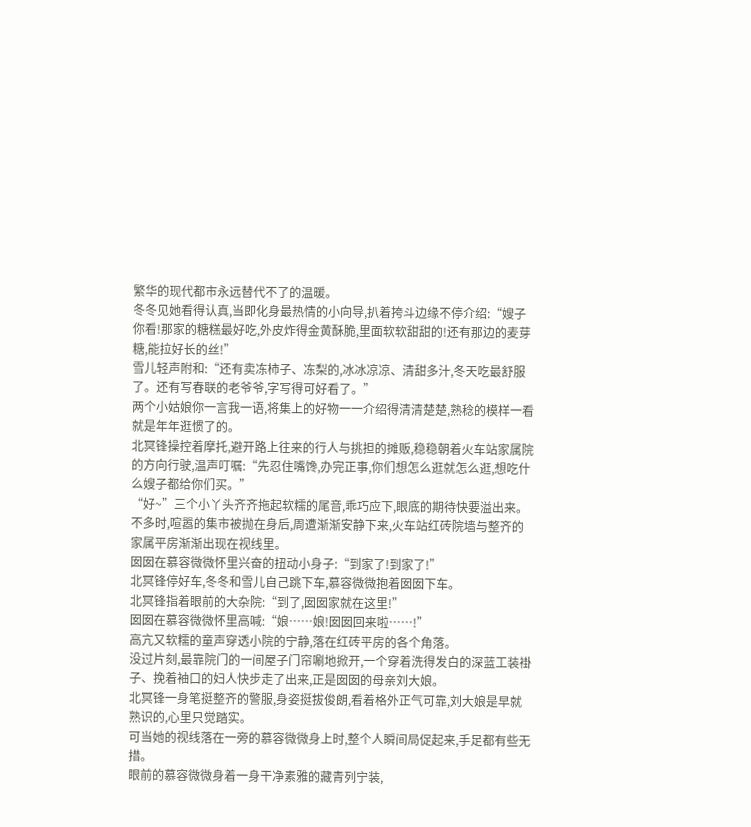繁华的现代都市永远替代不了的温暖。
冬冬见她看得认真,当即化身最热情的小向导,扒着挎斗边缘不停介绍:“嫂子你看!那家的糖糕最好吃,外皮炸得金黄酥脆,里面软软甜甜的!还有那边的麦芽糖,能拉好长的丝!”
雪儿轻声附和:“还有卖冻柿子、冻梨的,冰冰凉凉、清甜多汁,冬天吃最舒服了。还有写春联的老爷爷,字写得可好看了。”
两个小姑娘你一言我一语,将集上的好物一一介绍得清清楚楚,熟稔的模样一看就是年年逛惯了的。
北冥锋操控着摩托,避开路上往来的行人与挑担的摊贩,稳稳朝着火车站家属院的方向行驶,温声叮嘱:“先忍住嘴馋,办完正事,你们想怎么逛就怎么逛,想吃什么嫂子都给你们买。”
“好~”三个小丫头齐齐拖起软糯的尾音,乖巧应下,眼底的期待快要溢出来。
不多时,喧嚣的集市被抛在身后,周遭渐渐安静下来,火车站红砖院墙与整齐的家属平房渐渐出现在视线里。
囡囡在慕容微微怀里兴奋的扭动小身子:“到家了!到家了!”
北冥锋停好车,冬冬和雪儿自己跳下车,慕容微微抱着囡囡下车。
北冥锋指着眼前的大杂院:“到了,囡囡家就在这里!”
囡囡在慕容微微怀里高喊:“娘……娘!囡囡回来啦……!”
高亢又软糯的童声穿透小院的宁静,落在红砖平房的各个角落。
没过片刻,最靠院门的一间屋子门帘唰地掀开,一个穿着洗得发白的深蓝工装褂子、挽着袖口的妇人快步走了出来,正是囡囡的母亲刘大娘。
北冥锋一身笔挺整齐的警服,身姿挺拔俊朗,看着格外正气可靠,刘大娘是早就熟识的,心里只觉踏实。
可当她的视线落在一旁的慕容微微身上时,整个人瞬间局促起来,手足都有些无措。
眼前的慕容微微身着一身干净素雅的藏青列宁装,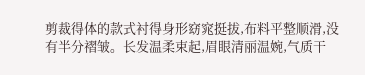剪裁得体的款式衬得身形窈窕挺拔,布料平整顺滑,没有半分褶皱。长发温柔束起,眉眼清丽温婉,气质干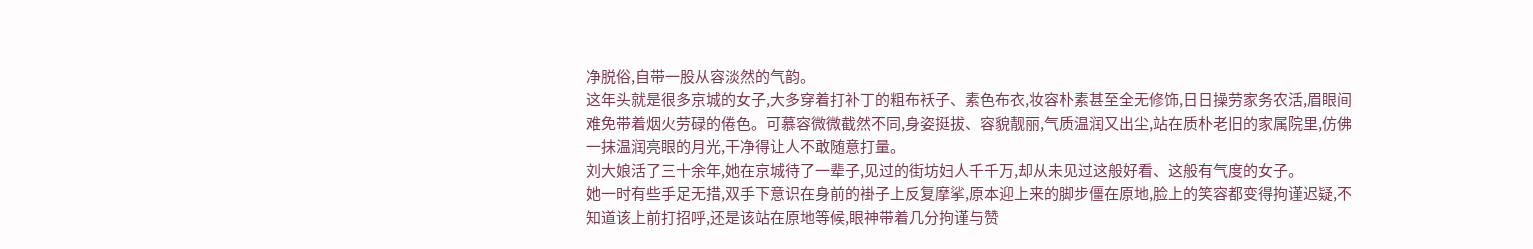净脱俗,自带一股从容淡然的气韵。
这年头就是很多京城的女子,大多穿着打补丁的粗布袄子、素色布衣,妆容朴素甚至全无修饰,日日操劳家务农活,眉眼间难免带着烟火劳碌的倦色。可慕容微微截然不同,身姿挺拔、容貌靓丽,气质温润又出尘,站在质朴老旧的家属院里,仿佛一抹温润亮眼的月光,干净得让人不敢随意打量。
刘大娘活了三十余年,她在京城待了一辈子,见过的街坊妇人千千万,却从未见过这般好看、这般有气度的女子。
她一时有些手足无措,双手下意识在身前的褂子上反复摩挲,原本迎上来的脚步僵在原地,脸上的笑容都变得拘谨迟疑,不知道该上前打招呼,还是该站在原地等候,眼神带着几分拘谨与赞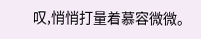叹,悄悄打量着慕容微微。